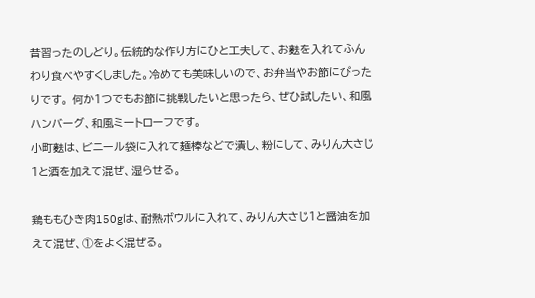昔習ったのしどり。伝統的な作り方にひと工夫して、お麩を入れてふんわり食べやすくしました。冷めても美味しいので、お弁当やお節にぴったりです。 何か1つでもお節に挑戦したいと思ったら、ぜひ試したい、和風ハンバーグ、和風ミートローフです。
小町麩は、ビニール袋に入れて麺棒などで潰し、粉にして、みりん大さじ1と酒を加えて混ぜ、湿らせる。

鶏ももひき肉150gは、耐熱ボウルに入れて、みりん大さじ1と醤油を加えて混ぜ、①をよく混ぜる。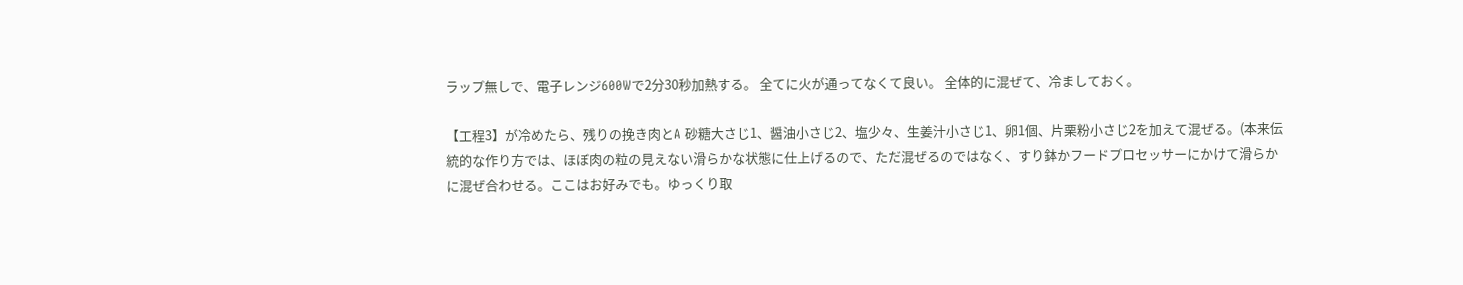ラップ無しで、電子レンジ600Wで2分30秒加熱する。 全てに火が通ってなくて良い。 全体的に混ぜて、冷ましておく。

【工程3】が冷めたら、残りの挽き肉とA 砂糖大さじ1、醤油小さじ2、塩少々、生姜汁小さじ1、卵1個、片栗粉小さじ2を加えて混ぜる。(本来伝統的な作り方では、ほぼ肉の粒の見えない滑らかな状態に仕上げるので、ただ混ぜるのではなく、すり鉢かフードプロセッサーにかけて滑らかに混ぜ合わせる。ここはお好みでも。ゆっくり取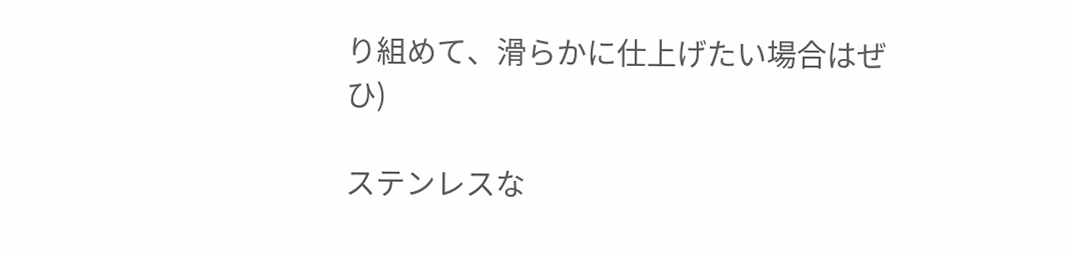り組めて、滑らかに仕上げたい場合はぜひ)

ステンレスな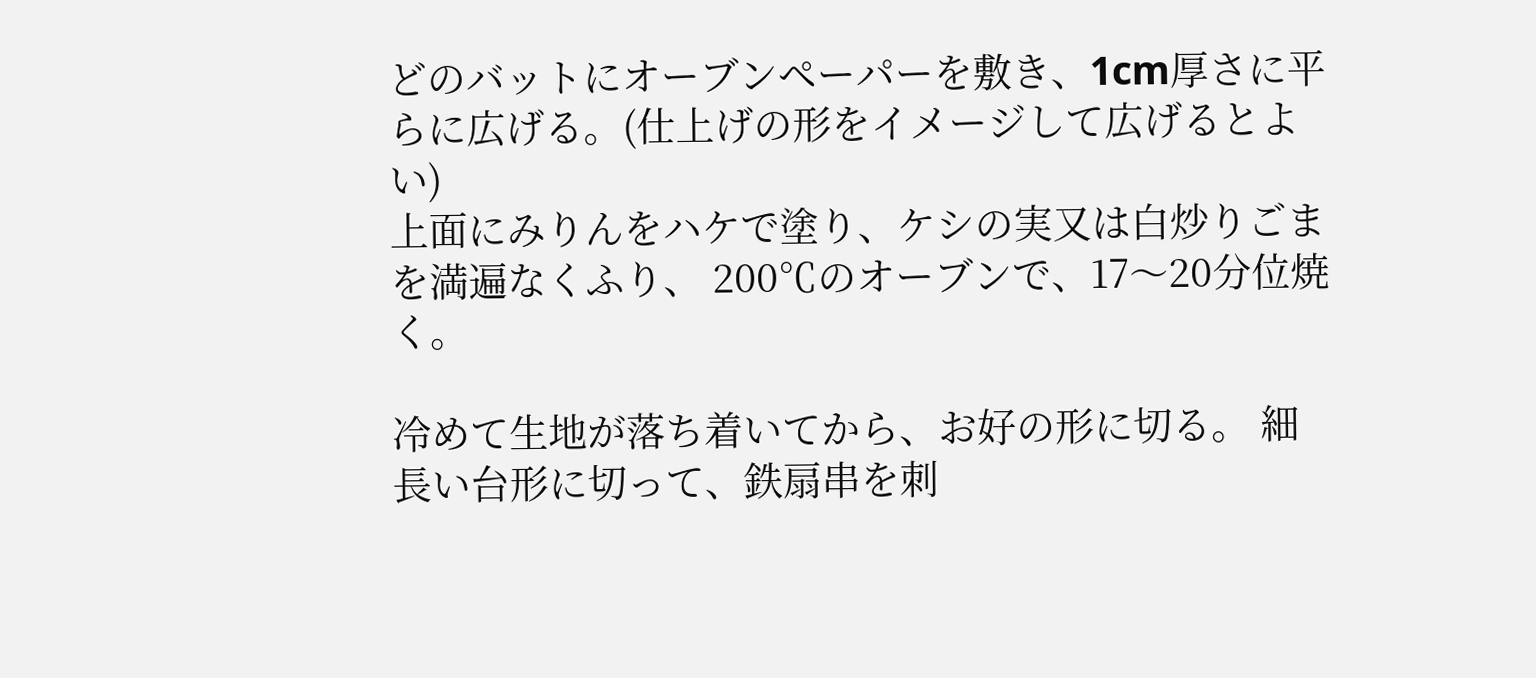どのバットにオーブンペーパーを敷き、1cm厚さに平らに広げる。(仕上げの形をイメージして広げるとよい)
上面にみりんをハケで塗り、ケシの実又は白炒りごまを満遍なくふり、 200℃のオーブンで、17〜20分位焼く。

冷めて生地が落ち着いてから、お好の形に切る。 細長い台形に切って、鉄扇串を刺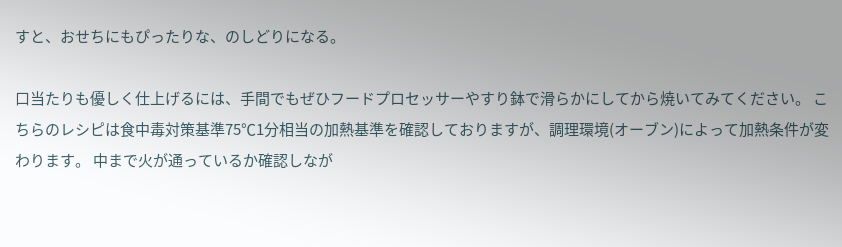すと、おせちにもぴったりな、のしどりになる。

口当たりも優しく仕上げるには、手間でもぜひフードプロセッサーやすり鉢で滑らかにしてから焼いてみてください。 こちらのレシピは食中毒対策基準75℃1分相当の加熱基準を確認しておりますが、調理環境(オーブン)によって加熱条件が変わります。 中まで火が通っているか確認しなが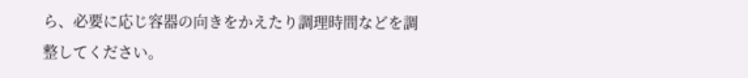ら、必要に応じ容器の向きをかえたり調理時間などを調整してください。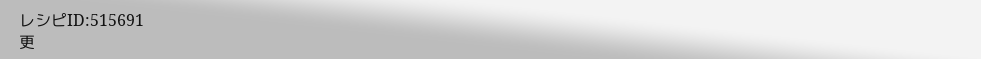レシピID:515691
更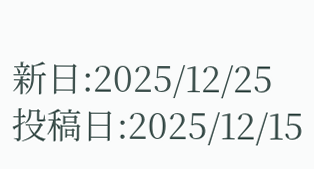新日:2025/12/25
投稿日:2025/12/15